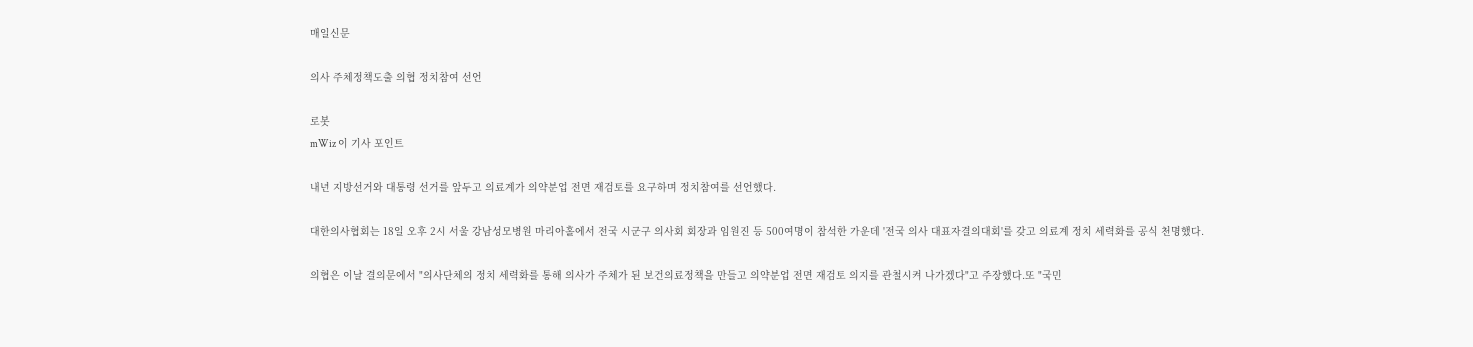매일신문

의사 주체정책도출 의협 정치참여 선언

로봇
mWiz 이 기사 포인트

내년 지방선거와 대통령 선거를 앞두고 의료계가 의약분업 전면 재검토를 요구하며 정치참여를 선언했다.

대한의사협회는 18일 오후 2시 서울 강남성모병원 마리아홀에서 전국 시군구 의사회 회장과 임원진 등 500여명이 참석한 가운데 '전국 의사 대표자결의대회'를 갖고 의료계 정치 세력화를 공식 천명했다.

의협은 이날 결의문에서 "의사단체의 정치 세력화를 통해 의사가 주체가 된 보건의료정책을 만들고 의약분업 전면 재검토 의지를 관철시켜 나가겠다"고 주장했다.또 "국민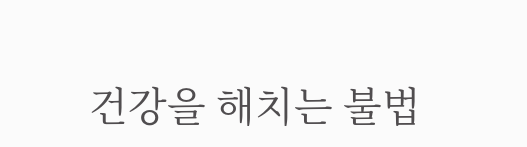건강을 해치는 불법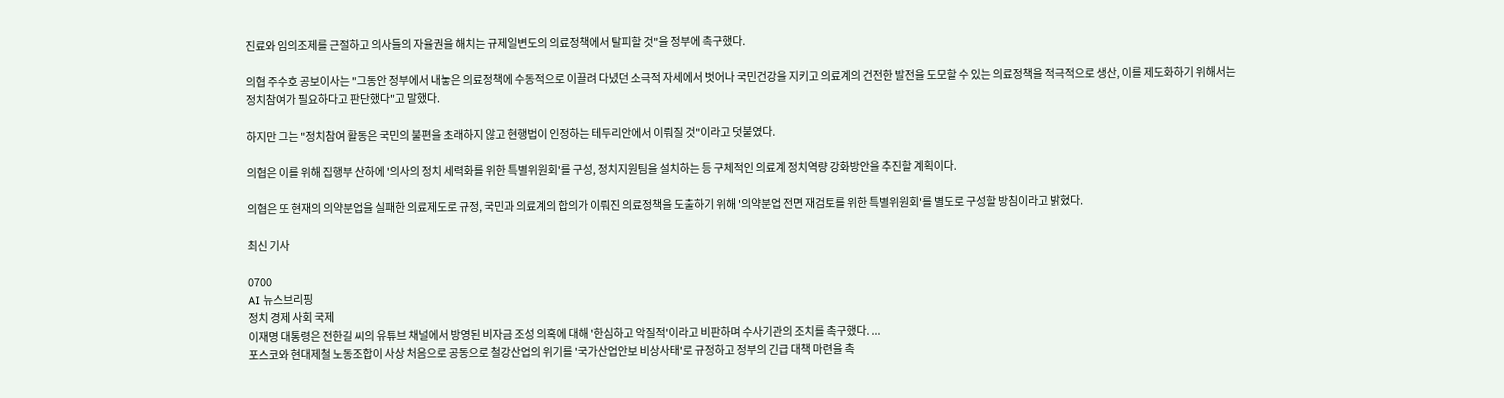진료와 임의조제를 근절하고 의사들의 자율권을 해치는 규제일변도의 의료정책에서 탈피할 것"을 정부에 촉구했다.

의협 주수호 공보이사는 "그동안 정부에서 내놓은 의료정책에 수동적으로 이끌려 다녔던 소극적 자세에서 벗어나 국민건강을 지키고 의료계의 건전한 발전을 도모할 수 있는 의료정책을 적극적으로 생산, 이를 제도화하기 위해서는 정치참여가 필요하다고 판단했다"고 말했다.

하지만 그는 "정치참여 활동은 국민의 불편을 초래하지 않고 현행법이 인정하는 테두리안에서 이뤄질 것"이라고 덧붙였다.

의협은 이를 위해 집행부 산하에 '의사의 정치 세력화를 위한 특별위원회'를 구성, 정치지원팀을 설치하는 등 구체적인 의료계 정치역량 강화방안을 추진할 계획이다.

의협은 또 현재의 의약분업을 실패한 의료제도로 규정, 국민과 의료계의 합의가 이뤄진 의료정책을 도출하기 위해 '의약분업 전면 재검토를 위한 특별위원회'를 별도로 구성할 방침이라고 밝혔다.

최신 기사

0700
AI 뉴스브리핑
정치 경제 사회 국제
이재명 대통령은 전한길 씨의 유튜브 채널에서 방영된 비자금 조성 의혹에 대해 '한심하고 악질적'이라고 비판하며 수사기관의 조치를 촉구했다. ...
포스코와 현대제철 노동조합이 사상 처음으로 공동으로 철강산업의 위기를 '국가산업안보 비상사태'로 규정하고 정부의 긴급 대책 마련을 촉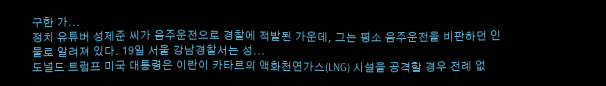구한 가...
정치 유튜버 성제준 씨가 음주운전으로 경찰에 적발된 가운데, 그는 평소 음주운전을 비판하던 인물로 알려져 있다. 19일 서울 강남경찰서는 성...
도널드 트럼프 미국 대통령은 이란이 카타르의 액화천연가스(LNG) 시설을 공격할 경우 전례 없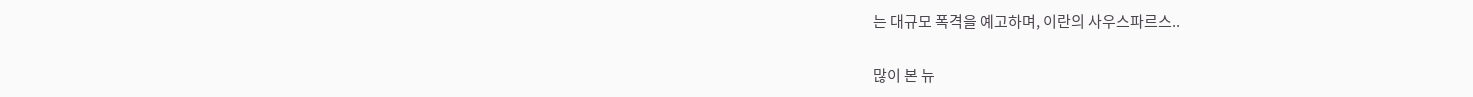는 대규모 폭격을 예고하며, 이란의 사우스파르스..

많이 본 뉴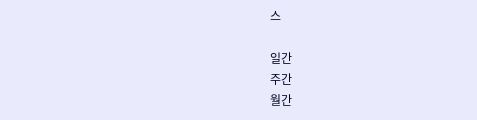스

일간
주간
월간